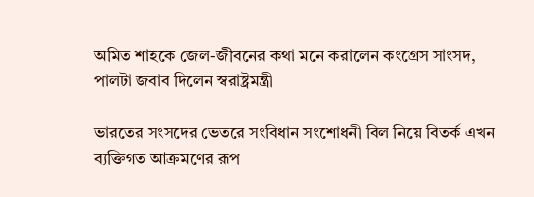অমিত শাহকে জেল-জীবনের কথা মনে করালেন কংগ্রেস সাংসদ, পালটা জবাব দিলেন স্বরাষ্ট্রমন্ত্রী

ভারতের সংসদের ভেতরে সংবিধান সংশোধনী বিল নিয়ে বিতর্ক এখন ব্যক্তিগত আক্রমণের রূপ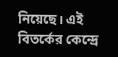নিয়েছে। এই বিতর্কের কেন্দ্রে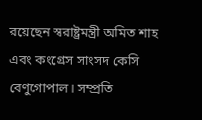রয়েছেন স্বরাষ্ট্রমন্ত্রী অমিত শাহ এবং কংগ্রেস সাংসদ কেসি বেণুগোপাল। সম্প্রতি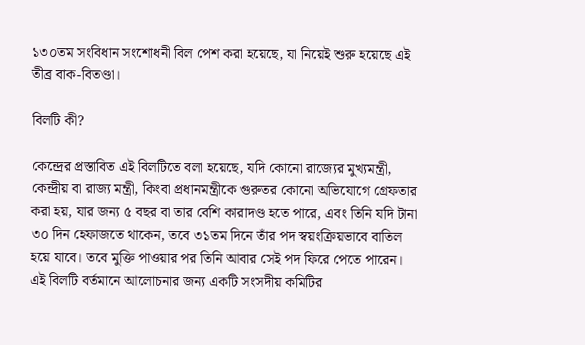১৩০তম সংবিধান সংশোধনী বিল পেশ করা হয়েছে, যা নিয়েই শুরু হয়েছে এই তীব্র বাক-বিতণ্ডা।

বিলটি কী?

কেন্দ্রের প্রস্তাবিত এই বিলটিতে বলা হয়েছে, যদি কোনো রাজ্যের মুখ্যমন্ত্রী, কেন্দ্রীয় বা রাজ্য মন্ত্রী, কিংবা প্রধানমন্ত্রীকে গুরুতর কোনো অভিযোগে গ্রেফতার করা হয়, যার জন্য ৫ বছর বা তার বেশি কারাদণ্ড হতে পারে, এবং তিনি যদি টানা ৩০ দিন হেফাজতে থাকেন, তবে ৩১তম দিনে তাঁর পদ স্বয়ংক্রিয়ভাবে বাতিল হয়ে যাবে। তবে মুক্তি পাওয়ার পর তিনি আবার সেই পদ ফিরে পেতে পারেন। এই বিলটি বর্তমানে আলোচনার জন্য একটি সংসদীয় কমিটির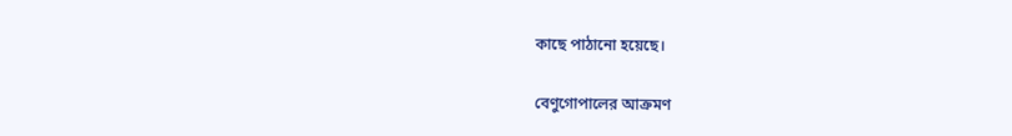কাছে পাঠানো হয়েছে।

বেণুগোপালের আক্রমণ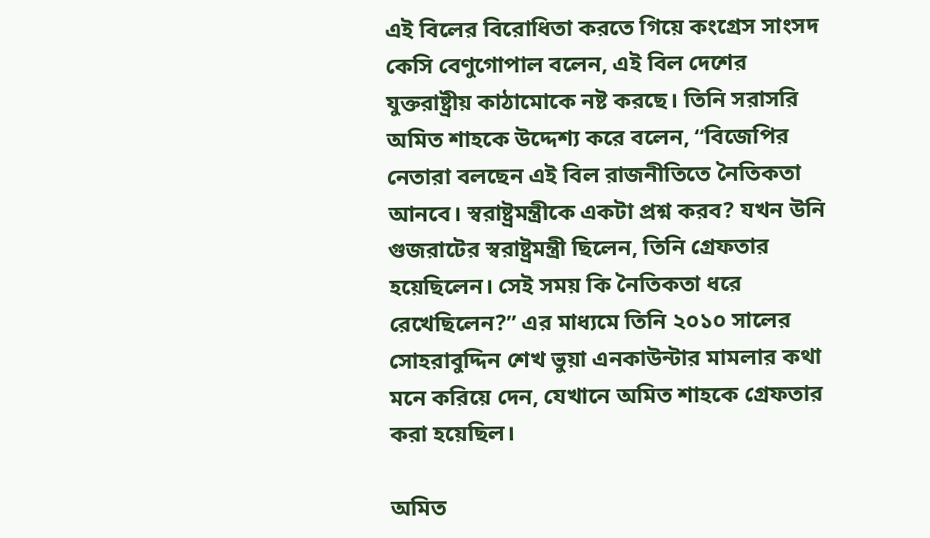এই বিলের বিরোধিতা করতে গিয়ে কংগ্রেস সাংসদ কেসি বেণুগোপাল বলেন, এই বিল দেশের যুক্তরাষ্ট্রীয় কাঠামোকে নষ্ট করছে। তিনি সরাসরি অমিত শাহকে উদ্দেশ্য করে বলেন, “বিজেপির নেতারা বলছেন এই বিল রাজনীতিতে নৈতিকতা আনবে। স্বরাষ্ট্রমন্ত্রীকে একটা প্রশ্ন করব? যখন উনি গুজরাটের স্বরাষ্ট্রমন্ত্রী ছিলেন, তিনি গ্রেফতার হয়েছিলেন। সেই সময় কি নৈতিকতা ধরে রেখেছিলেন?” এর মাধ্যমে তিনি ২০১০ সালের সোহরাবুদ্দিন শেখ ভুয়া এনকাউন্টার মামলার কথা মনে করিয়ে দেন, যেখানে অমিত শাহকে গ্রেফতার করা হয়েছিল।

অমিত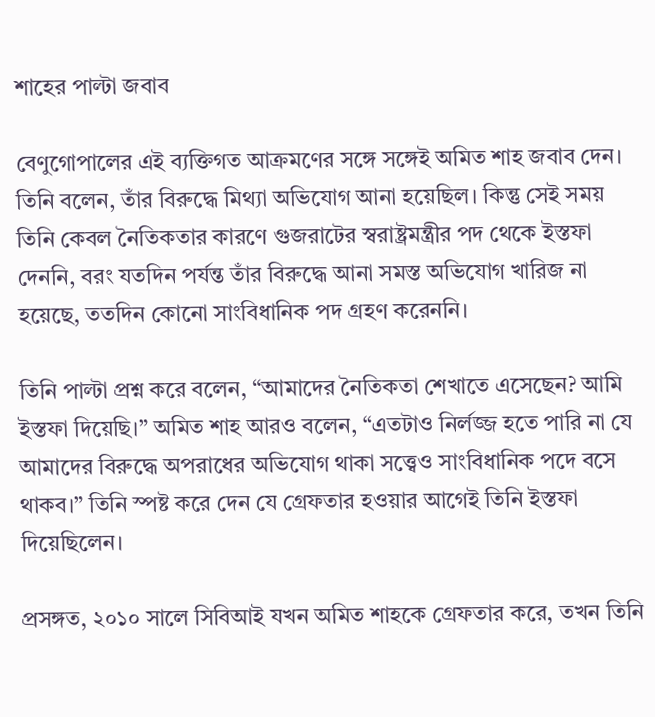শাহের পাল্টা জবাব

বেণুগোপালের এই ব্যক্তিগত আক্রমণের সঙ্গে সঙ্গেই অমিত শাহ জবাব দেন। তিনি বলেন, তাঁর বিরুদ্ধে মিথ্যা অভিযোগ আনা হয়েছিল। কিন্তু সেই সময় তিনি কেবল নৈতিকতার কারণে গুজরাটের স্বরাষ্ট্রমন্ত্রীর পদ থেকে ইস্তফা দেননি, বরং যতদিন পর্যন্ত তাঁর বিরুদ্ধে আনা সমস্ত অভিযোগ খারিজ না হয়েছে, ততদিন কোনো সাংবিধানিক পদ গ্রহণ করেননি।

তিনি পাল্টা প্রশ্ন করে বলেন, “আমাদের নৈতিকতা শেখাতে এসেছেন? আমি ইস্তফা দিয়েছি।” অমিত শাহ আরও বলেন, “এতটাও নির্লজ্জ হতে পারি না যে আমাদের বিরুদ্ধে অপরাধের অভিযোগ থাকা সত্ত্বেও সাংবিধানিক পদে বসে থাকব।” তিনি স্পষ্ট করে দেন যে গ্রেফতার হওয়ার আগেই তিনি ইস্তফা দিয়েছিলেন।

প্রসঙ্গত, ২০১০ সালে সিবিআই যখন অমিত শাহকে গ্রেফতার করে, তখন তিনি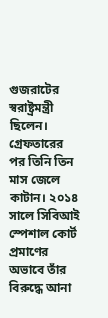গুজরাটের স্বরাষ্ট্রমন্ত্রী ছিলেন। গ্রেফতারের পর তিনি তিন মাস জেলে কাটান। ২০১৪ সালে সিবিআই স্পেশাল কোর্ট প্রমাণের অভাবে তাঁর বিরুদ্ধে আনা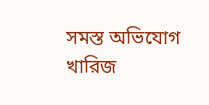সমস্ত অভিযোগ খারিজ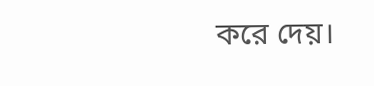করে দেয়।